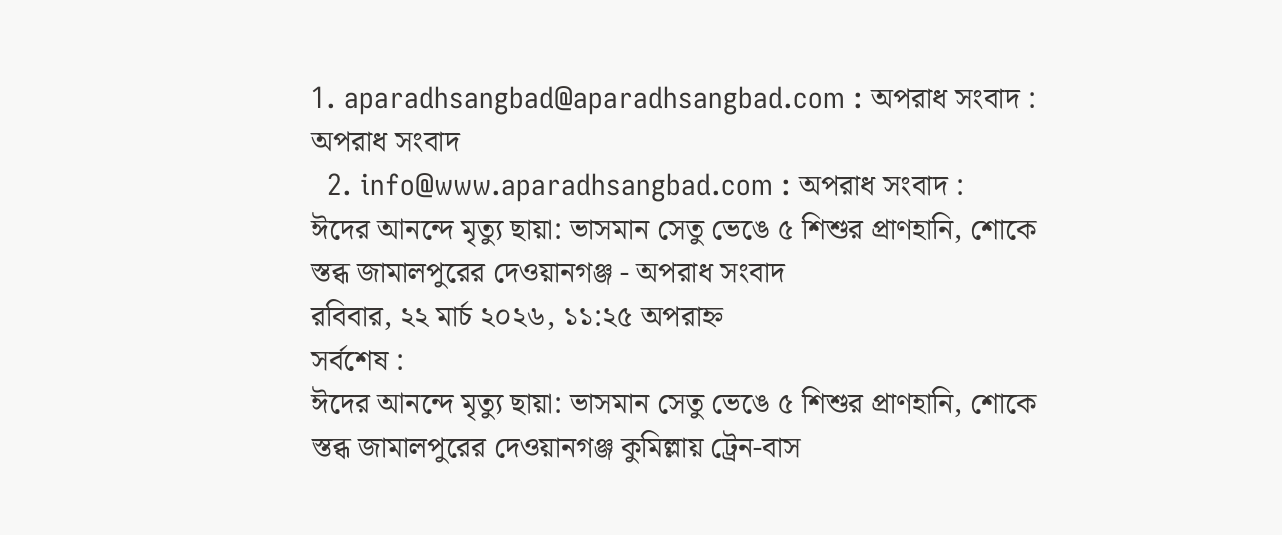1. aparadhsangbad@aparadhsangbad.com : অপরাধ সংবাদ : অপরাধ সংবাদ
  2. info@www.aparadhsangbad.com : অপরাধ সংবাদ :
ঈদের আনন্দে মৃত্যু ছায়া: ভাসমান সেতু ভেঙে ৫ শিশুর প্রাণহানি, শোকে স্তব্ধ জামালপুরের দেওয়ানগঞ্জ - অপরাধ সংবাদ
রবিবার, ২২ মার্চ ২০২৬, ১১:২৫ অপরাহ্ন
সর্বশেষ :
ঈদের আনন্দে মৃত্যু ছায়া: ভাসমান সেতু ভেঙে ৫ শিশুর প্রাণহানি, শোকে স্তব্ধ জামালপুরের দেওয়ানগঞ্জ কুমিল্লায় ট্রেন-বাস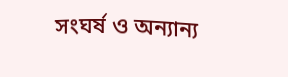সংঘর্ষ ও অন্যান্য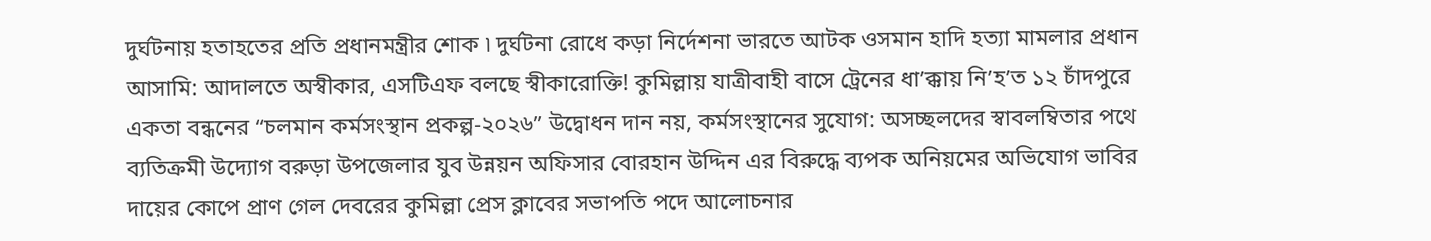দুর্ঘটনায় হতাহতের প্রতি প্রধানমন্ত্রীর শোক ৷ দুর্ঘটনা রোধে কড়া নির্দেশনা ভারতে আটক ওসমান হাদি হত্যা মামলার প্রধান আসামি: আদালতে অস্বীকার, এসটিএফ বলছে স্বীকারোক্তি! কুমিল্লায় যাত্রীবাহী বাসে ট্রেনের ধা’ক্কায় নি’হ’ত ১২ চাঁদপুরে একতা বন্ধনের “চলমান কর্মসংস্থান প্রকল্প-২০২৬” উদ্বোধন দান নয়, কর্মসংস্থানের সুযোগ: অসচ্ছলদের স্বাবলম্বিতার পথে ব্যতিক্রমী উদ্যোগ বরুড়া উপজেলার যুব উন্নয়ন অফিসার বোরহান উদ্দিন এর বিরুদ্ধে ব্যপক অনিয়মের অভিযোগ ভাবির দায়ের কোপে প্রাণ গেল দেবরের কুমিল্লা প্রেস ক্লাবের সভাপতি পদে আলোচনার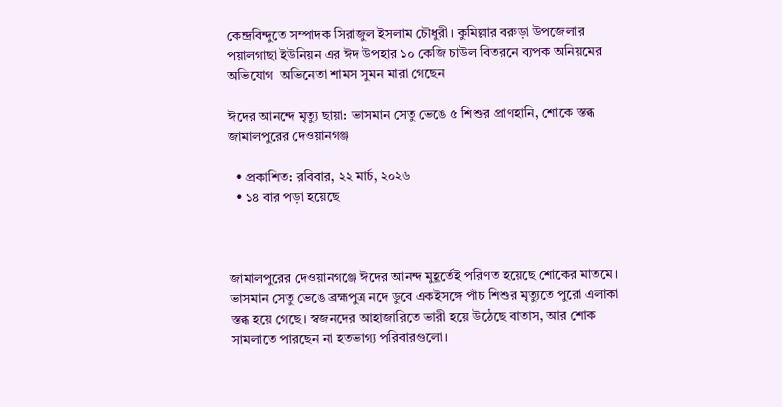কেন্দ্রবিন্দুতে সম্পাদক সিরাজুল ইসলাম চৌধুরী। কুমিল্লার বরুড়া উপজেলার পয়ালগাছা ইউনিয়ন এর ঈদ উপহার ১০ কেজি চাউল বিতরনে ব্যপক অনিয়মের অভিযোগ  অভিনেতা শামস সুমন মারা গেছেন

ঈদের আনন্দে মৃত্যু ছায়া: ভাসমান সেতু ভেঙে ৫ শিশুর প্রাণহানি, শোকে স্তব্ধ জামালপুরের দেওয়ানগঞ্জ

  • প্রকাশিত: রবিবার, ২২ মার্চ, ২০২৬
  • ১৪ বার পড়া হয়েছে



জামালপুরের দেওয়ানগঞ্জে ঈদের আনন্দ মুহূর্তেই পরিণত হয়েছে শোকের মাতমে। ভাসমান সেতু ভেঙে ব্রহ্মপুত্র নদে ডুবে একইসঙ্গে পাঁচ শিশুর মৃত্যুতে পুরো এলাকা স্তব্ধ হয়ে গেছে। স্বজনদের আহাজারিতে ভারী হয়ে উঠেছে বাতাস, আর শোক সামলাতে পারছেন না হতভাগ্য পরিবারগুলো।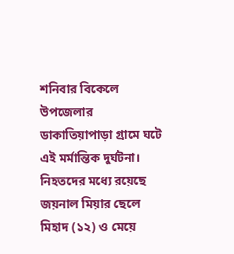শনিবার বিকেলে উপজেলার ডাকাতিয়াপাড়া গ্রামে ঘটে এই মর্মান্তিক দুর্ঘটনা। নিহতদের মধ্যে রয়েছে জয়নাল মিয়ার ছেলে মিহাদ (১২) ও মেয়ে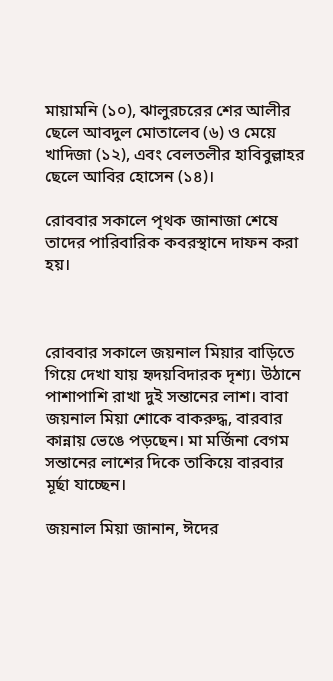মায়ামনি (১০), ঝালুরচরের শের আলীর ছেলে আবদুল মোতালেব (৬) ও মেয়ে খাদিজা (১২), এবং বেলতলীর হাবিবুল্লাহর ছেলে আবির হোসেন (১৪)।

রোববার সকালে পৃথক জানাজা শেষে তাদের পারিবারিক কবরস্থানে দাফন করা হয়।



রোববার সকালে জয়নাল মিয়ার বাড়িতে গিয়ে দেখা যায় হৃদয়বিদারক দৃশ্য। উঠানে পাশাপাশি রাখা দুই সন্তানের লাশ। বাবা জয়নাল মিয়া শোকে বাকরুদ্ধ, বারবার কান্নায় ভেঙে পড়ছেন। মা মর্জিনা বেগম সন্তানের লাশের দিকে তাকিয়ে বারবার মূর্ছা যাচ্ছেন।

জয়নাল মিয়া জানান, ঈদের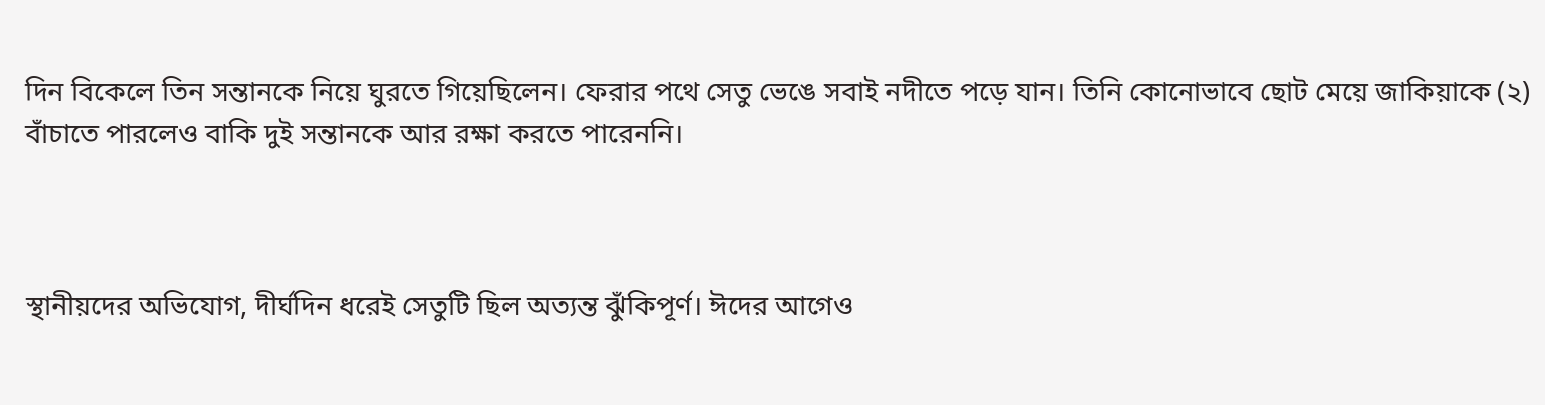দিন বিকেলে তিন সন্তানকে নিয়ে ঘুরতে গিয়েছিলেন। ফেরার পথে সেতু ভেঙে সবাই নদীতে পড়ে যান। তিনি কোনোভাবে ছোট মেয়ে জাকিয়াকে (২) বাঁচাতে পারলেও বাকি দুই সন্তানকে আর রক্ষা করতে পারেননি।



স্থানীয়দের অভিযোগ, দীর্ঘদিন ধরেই সেতুটি ছিল অত্যন্ত ঝুঁকিপূর্ণ। ঈদের আগেও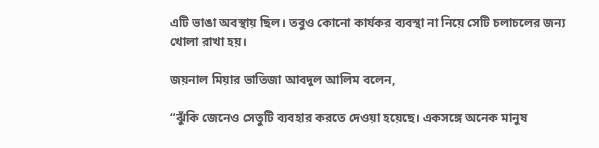এটি ভাঙা অবস্থায় ছিল। তবুও কোনো কার্যকর ব্যবস্থা না নিয়ে সেটি চলাচলের জন্য খোলা রাখা হয়।

জয়নাল মিয়ার ভাতিজা আবদুল আলিম বলেন,

“ঝুঁকি জেনেও সেতুটি ব্যবহার করতে দেওয়া হয়েছে। একসঙ্গে অনেক মানুষ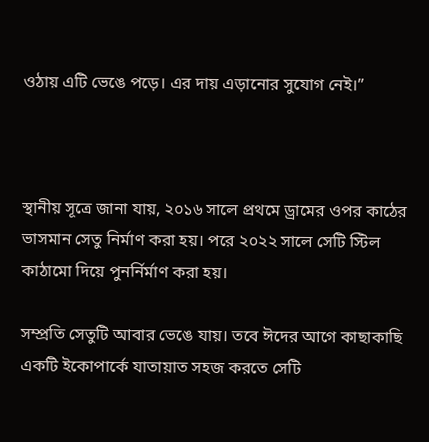ওঠায় এটি ভেঙে পড়ে। এর দায় এড়ানোর সুযোগ নেই।”



স্থানীয় সূত্রে জানা যায়, ২০১৬ সালে প্রথমে ড্রামের ওপর কাঠের ভাসমান সেতু নির্মাণ করা হয়। পরে ২০২২ সালে সেটি স্টিল কাঠামো দিয়ে পুনর্নির্মাণ করা হয়।

সম্প্রতি সেতুটি আবার ভেঙে যায়। তবে ঈদের আগে কাছাকাছি একটি ইকোপার্কে যাতায়াত সহজ করতে সেটি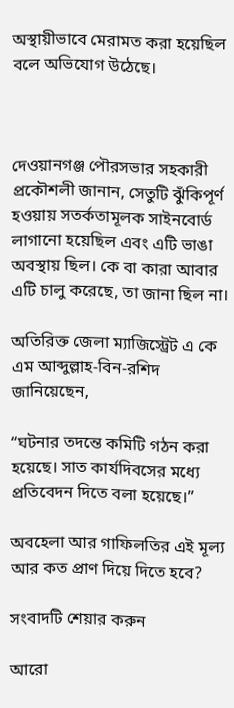অস্থায়ীভাবে মেরামত করা হয়েছিল বলে অভিযোগ উঠেছে।



দেওয়ানগঞ্জ পৌরসভার সহকারী প্রকৌশলী জানান, সেতুটি ঝুঁকিপূর্ণ হওয়ায় সতর্কতামূলক সাইনবোর্ড লাগানো হয়েছিল এবং এটি ভাঙা অবস্থায় ছিল। কে বা কারা আবার এটি চালু করেছে, তা জানা ছিল না।

অতিরিক্ত জেলা ম্যাজিস্ট্রেট এ কে এম আব্দুল্লাহ-বিন-রশিদ জানিয়েছেন,

“ঘটনার তদন্তে কমিটি গঠন করা হয়েছে। সাত কার্যদিবসের মধ্যে প্রতিবেদন দিতে বলা হয়েছে।”

অবহেলা আর গাফিলতির এই মূল্য আর কত প্রাণ দিয়ে দিতে হবে?

সংবাদটি শেয়ার করুন

আরো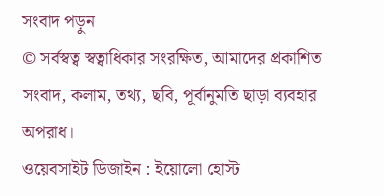সংবাদ পড়ুন
© সর্বস্বত্ব স্বত্বাধিকার সংরক্ষিত, আমাদের প্রকাশিত সংবাদ, কলাম, তথ্য, ছবি, পূর্বানুমতি ছাড়া ব্যবহার অপরাধ।
ওয়েবসাইট ডিজাইন : ইয়োলো হোস্ট